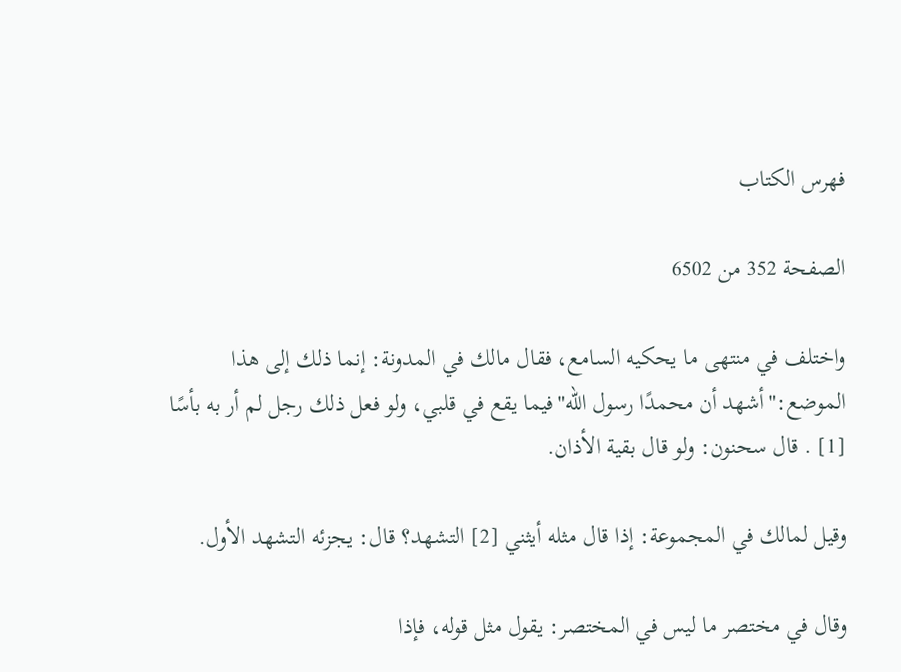فهرس الكتاب

الصفحة 352 من 6502

واختلف في منتهى ما يحكيه السامع، فقال مالك في المدونة: إنما ذلك إلى هذا الموضع:"أشهد أن محمدًا رسول الله"فيما يقع في قلبي، ولو فعل ذلك رجل لم أر به بأسًا [1] . قال سحنون: ولو قال بقية الأذان.

وقيل لمالك في المجموعة: إذا قال مثله أيثني [2] التشهد؟ قال: يجزئه التشهد الأول.

وقال في مختصر ما ليس في المختصر: يقول مثل قوله، فإذا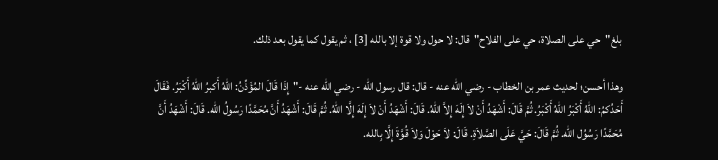بلغ"حي على الصلاة، حي على الفلاح"قال: لا حول ولا قوة إلا بالله [3] ، ثم يقول كما يقول بعد ذلك.

وهذا أحسن؛ لحديث عمر بن الخطاب - رضي الله عنه - قال: قال رسول الله - رضي الله عنه -"إِذَا قَالَ المُؤَذِّنُ: اللهُ أَكبرُ اللهُ أَكْبَرُ. فَقَالَ أَحَدُكمُ: اللهُ أَكْبَرُ اللهُ أَكْبَرُ. ثُمَّ قَالَ: أَشْهَدُ أَنْ لاَ إِلَهَ إِلاَّ اللهُ. قَالَ: أَشْهَدُ أَنْ لاَ إِلَهَ إِلَّا اللهُ. ثُمَّ قَالَ: أَشْهَدُ أَنَّ مُحَمَّدًا رَسُولُ الله. قَالَ: أَشْهَدُ أَنَّ مُحَمَّدًا رَسُوُل الله. ثُمَّ قَالَ: حَيَّ عَلَى الصَّلاَةِ. قَالَ: لاَ حَوْلَ وَلاَ قُوَّةَ إِلَّا بِالله.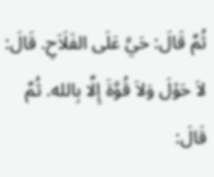ثُمَّ قَالَ: حَيَّ عَلَى الفَلَاَحِ. قَالَ: لاَ حَوْلَ وَلاَ قُوَّةَ إِلَّا بِالله. ثُمَّ قَالَ: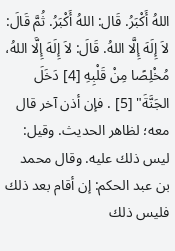اللهُ أَكْبَرُ. قَال: اللهُ أَكْبَرُ. ثُمَّ قَالَ: لاَ إِلَهَ إِلَّا اللهُ. قَالَ: لاَ إِلَهَ إِلَّا اللهُ، مُخْلِصًا مِنْ قَلْبِهِ [4] دَخَلَ الجَنَّةَ" [5] . فإن أذن آخر قال معه؛ لظاهر الحديث. وقيل: ليس ذلك عليه. وقال محمد بن عبد الحكم: إن أقام بعد ذلك فليس ذلك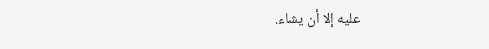عليه إلا أن يشاء.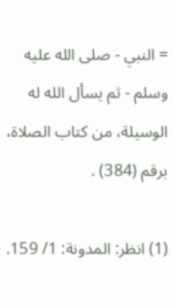= النبي - صلى الله عليه وسلم - ثم يسأل الله له الوسيلة، من كتاب الصلاة، برقم (384) .

(1) انظر: المدونة: 1/ 159.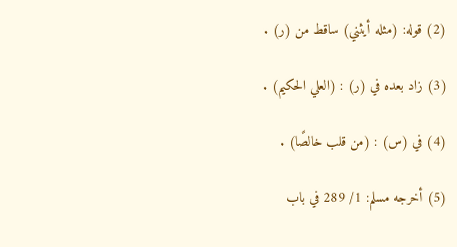(2) قوله: (مثله أيثني) ساقط من (ر) .

(3) زاد بعده في (ر) : (العلي الحكيم) .

(4) في (س) : (من قلب خالصًا) .

(5) أخرجه مسلم: 1/ 289 في باب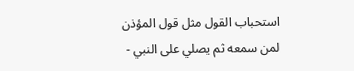استحباب القول مثل قول المؤذن لمن سمعه ثم يصلي على النبي -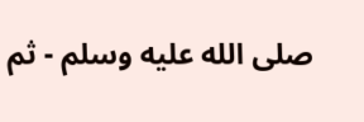صلى الله عليه وسلم - ثم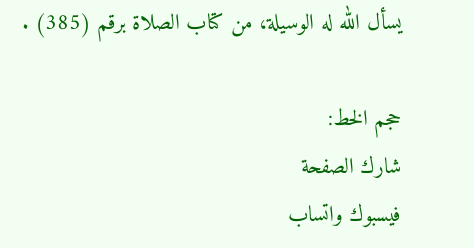يسأل الله له الوسيلة، من كتاب الصلاة برقم (385) .

حجم الخط:
شارك الصفحة
فيسبوك واتساب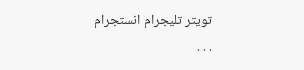تويتر تليجرام انستجرام
. . .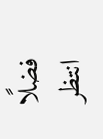فضلًا انتظر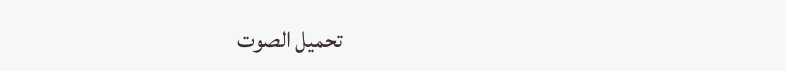تحميل الصوت